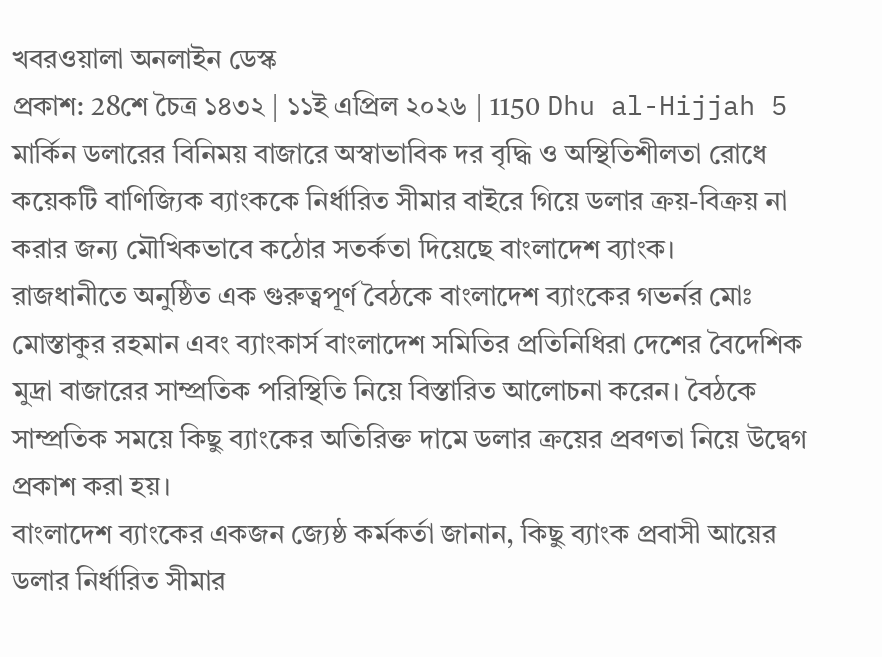খবরওয়ালা অনলাইন ডেস্ক
প্রকাশ: 28শে চৈত্র ১৪৩২ | ১১ই এপ্রিল ২০২৬ | 1150 Dhu al-Hijjah 5
মার্কিন ডলারের বিনিময় বাজারে অস্বাভাবিক দর বৃদ্ধি ও অস্থিতিশীলতা রোধে কয়েকটি বাণিজ্যিক ব্যাংককে নির্ধারিত সীমার বাইরে গিয়ে ডলার ক্রয়-বিক্রয় না করার জন্য মৌখিকভাবে কঠোর সতর্কতা দিয়েছে বাংলাদেশ ব্যাংক।
রাজধানীতে অনুষ্ঠিত এক গুরুত্বপূর্ণ বৈঠকে বাংলাদেশ ব্যাংকের গভর্নর মোঃ মোস্তাকুর রহমান এবং ব্যাংকার্স বাংলাদেশ সমিতির প্রতিনিধিরা দেশের বৈদেশিক মুদ্রা বাজারের সাম্প্রতিক পরিস্থিতি নিয়ে বিস্তারিত আলোচনা করেন। বৈঠকে সাম্প্রতিক সময়ে কিছু ব্যাংকের অতিরিক্ত দামে ডলার ক্রয়ের প্রবণতা নিয়ে উদ্বেগ প্রকাশ করা হয়।
বাংলাদেশ ব্যাংকের একজন জ্যেষ্ঠ কর্মকর্তা জানান, কিছু ব্যাংক প্রবাসী আয়ের ডলার নির্ধারিত সীমার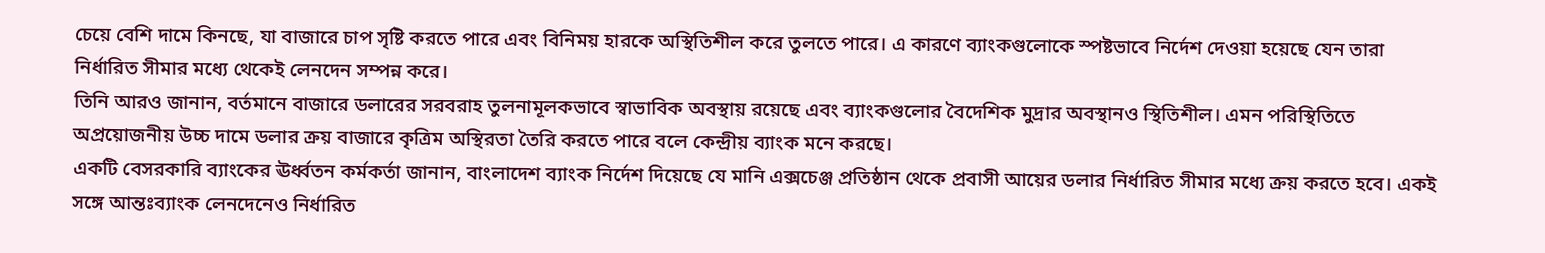চেয়ে বেশি দামে কিনছে, যা বাজারে চাপ সৃষ্টি করতে পারে এবং বিনিময় হারকে অস্থিতিশীল করে তুলতে পারে। এ কারণে ব্যাংকগুলোকে স্পষ্টভাবে নির্দেশ দেওয়া হয়েছে যেন তারা নির্ধারিত সীমার মধ্যে থেকেই লেনদেন সম্পন্ন করে।
তিনি আরও জানান, বর্তমানে বাজারে ডলারের সরবরাহ তুলনামূলকভাবে স্বাভাবিক অবস্থায় রয়েছে এবং ব্যাংকগুলোর বৈদেশিক মুদ্রার অবস্থানও স্থিতিশীল। এমন পরিস্থিতিতে অপ্রয়োজনীয় উচ্চ দামে ডলার ক্রয় বাজারে কৃত্রিম অস্থিরতা তৈরি করতে পারে বলে কেন্দ্রীয় ব্যাংক মনে করছে।
একটি বেসরকারি ব্যাংকের ঊর্ধ্বতন কর্মকর্তা জানান, বাংলাদেশ ব্যাংক নির্দেশ দিয়েছে যে মানি এক্সচেঞ্জ প্রতিষ্ঠান থেকে প্রবাসী আয়ের ডলার নির্ধারিত সীমার মধ্যে ক্রয় করতে হবে। একই সঙ্গে আন্তঃব্যাংক লেনদেনেও নির্ধারিত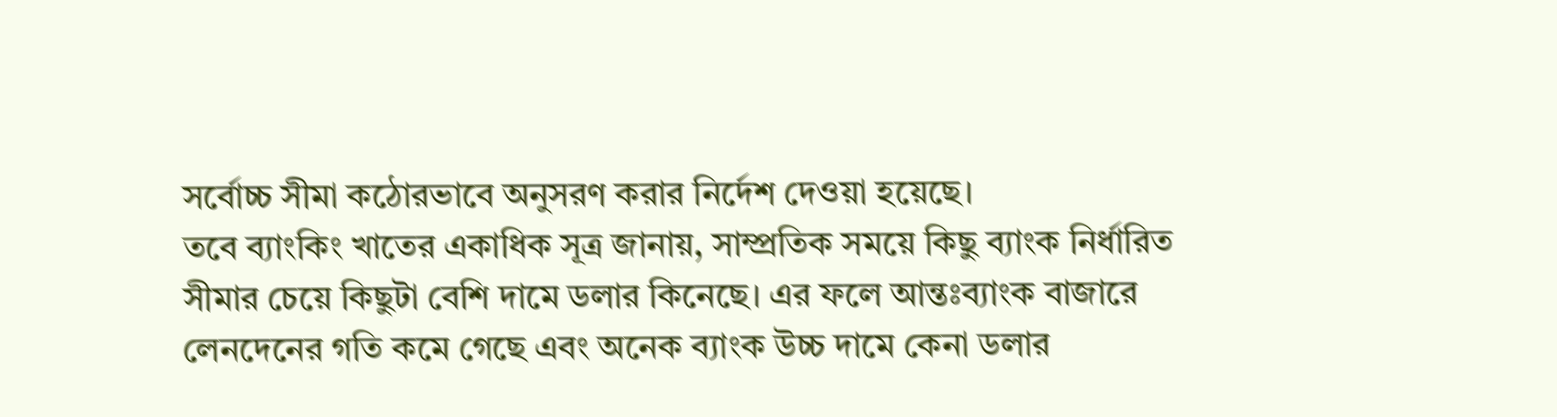সর্বোচ্চ সীমা কঠোরভাবে অনুসরণ করার নির্দেশ দেওয়া হয়েছে।
তবে ব্যাংকিং খাতের একাধিক সূত্র জানায়, সাম্প্রতিক সময়ে কিছু ব্যাংক নির্ধারিত সীমার চেয়ে কিছুটা বেশি দামে ডলার কিনেছে। এর ফলে আন্তঃব্যাংক বাজারে লেনদেনের গতি কমে গেছে এবং অনেক ব্যাংক উচ্চ দামে কেনা ডলার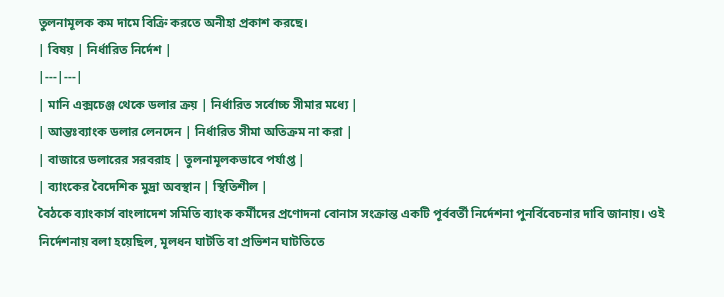তুলনামূলক কম দামে বিক্রি করতে অনীহা প্রকাশ করছে।
| বিষয় | নির্ধারিত নির্দেশ |
|---|---|
| মানি এক্সচেঞ্জ থেকে ডলার ক্রয় | নির্ধারিত সর্বোচ্চ সীমার মধ্যে |
| আন্তঃব্যাংক ডলার লেনদেন | নির্ধারিত সীমা অতিক্রম না করা |
| বাজারে ডলারের সরবরাহ | তুলনামূলকভাবে পর্যাপ্ত |
| ব্যাংকের বৈদেশিক মুদ্রা অবস্থান | স্থিতিশীল |
বৈঠকে ব্যাংকার্স বাংলাদেশ সমিতি ব্যাংক কর্মীদের প্রণোদনা বোনাস সংক্রান্ত একটি পূর্ববর্তী নির্দেশনা পুনর্বিবেচনার দাবি জানায়। ওই নির্দেশনায় বলা হয়েছিল, মূলধন ঘাটতি বা প্রভিশন ঘাটতিতে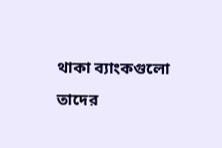থাকা ব্যাংকগুলো তাদের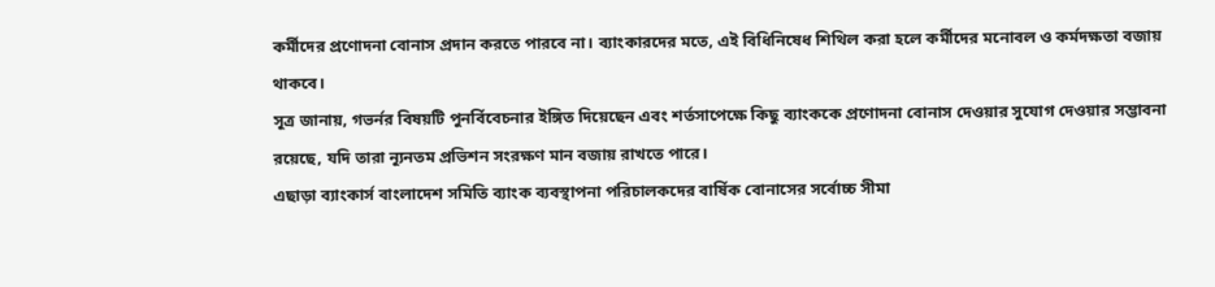কর্মীদের প্রণোদনা বোনাস প্রদান করতে পারবে না। ব্যাংকারদের মতে, এই বিধিনিষেধ শিথিল করা হলে কর্মীদের মনোবল ও কর্মদক্ষতা বজায় থাকবে।
সূত্র জানায়, গভর্নর বিষয়টি পুনর্বিবেচনার ইঙ্গিত দিয়েছেন এবং শর্তসাপেক্ষে কিছু ব্যাংককে প্রণোদনা বোনাস দেওয়ার সুযোগ দেওয়ার সম্ভাবনা রয়েছে, যদি তারা ন্যূনতম প্রভিশন সংরক্ষণ মান বজায় রাখতে পারে।
এছাড়া ব্যাংকার্স বাংলাদেশ সমিতি ব্যাংক ব্যবস্থাপনা পরিচালকদের বার্ষিক বোনাসের সর্বোচ্চ সীমা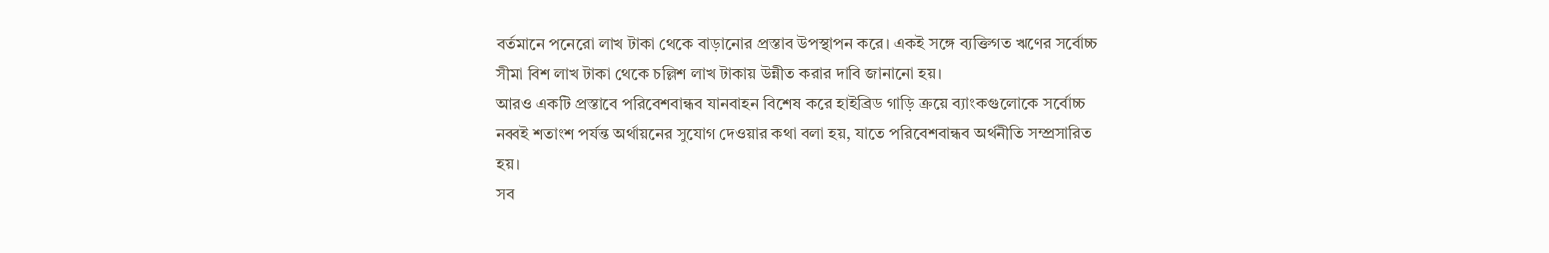বর্তমানে পনেরো লাখ টাকা থেকে বাড়ানোর প্রস্তাব উপস্থাপন করে। একই সঙ্গে ব্যক্তিগত ঋণের সর্বোচ্চ সীমা বিশ লাখ টাকা থেকে চল্লিশ লাখ টাকায় উন্নীত করার দাবি জানানো হয়।
আরও একটি প্রস্তাবে পরিবেশবান্ধব যানবাহন বিশেষ করে হাইব্রিড গাড়ি ক্রয়ে ব্যাংকগুলোকে সর্বোচ্চ নব্বই শতাংশ পর্যন্ত অর্থায়নের সুযোগ দেওয়ার কথা বলা হয়, যাতে পরিবেশবান্ধব অর্থনীতি সম্প্রসারিত হয়।
সব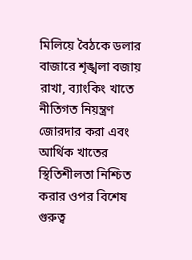মিলিয়ে বৈঠকে ডলার বাজারে শৃঙ্খলা বজায় রাখা, ব্যাংকিং খাতে নীতিগত নিয়ন্ত্রণ জোরদার করা এবং আর্থিক খাতের স্থিতিশীলতা নিশ্চিত করার ওপর বিশেষ গুরুত্ব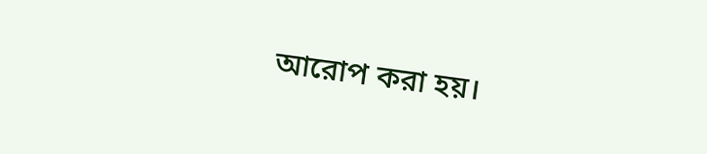আরোপ করা হয়।